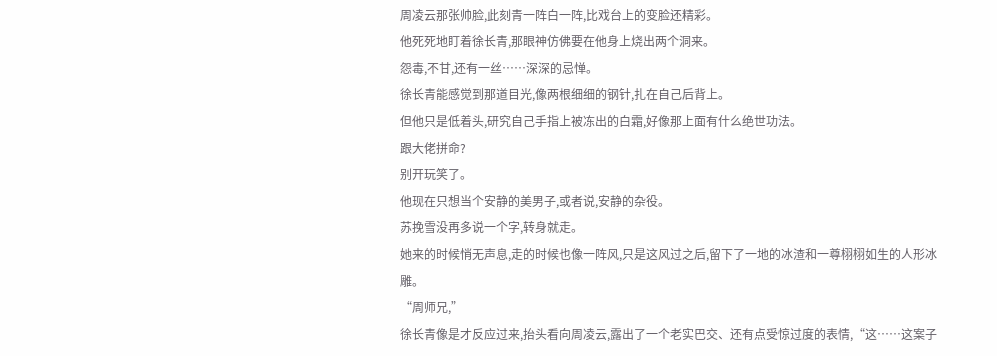周凌云那张帅脸,此刻青一阵白一阵,比戏台上的变脸还精彩。
他死死地盯着徐长青,那眼神仿佛要在他身上烧出两个洞来。
怨毒,不甘,还有一丝……深深的忌惮。
徐长青能感觉到那道目光,像两根细细的钢针,扎在自己后背上。
但他只是低着头,研究自己手指上被冻出的白霜,好像那上面有什么绝世功法。
跟大佬拼命?
别开玩笑了。
他现在只想当个安静的美男子,或者说,安静的杂役。
苏挽雪没再多说一个字,转身就走。
她来的时候悄无声息,走的时候也像一阵风,只是这风过之后,留下了一地的冰渣和一尊栩栩如生的人形冰雕。
“周师兄,”
徐长青像是才反应过来,抬头看向周凌云,露出了一个老实巴交、还有点受惊过度的表情,“这……这案子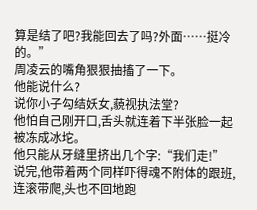算是结了吧?我能回去了吗?外面……挺冷的。”
周凌云的嘴角狠狠抽搐了一下。
他能说什么?
说你小子勾结妖女,藐视执法堂?
他怕自己刚开口,舌头就连着下半张脸一起被冻成冰坨。
他只能从牙缝里挤出几个字:“我们走!”
说完,他带着两个同样吓得魂不附体的跟班,连滚带爬,头也不回地跑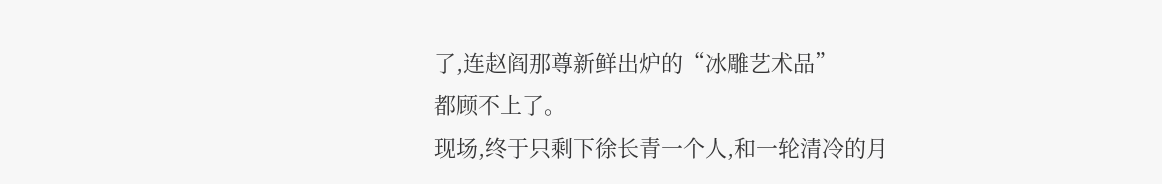了,连赵阎那尊新鲜出炉的“冰雕艺术品”
都顾不上了。
现场,终于只剩下徐长青一个人,和一轮清冷的月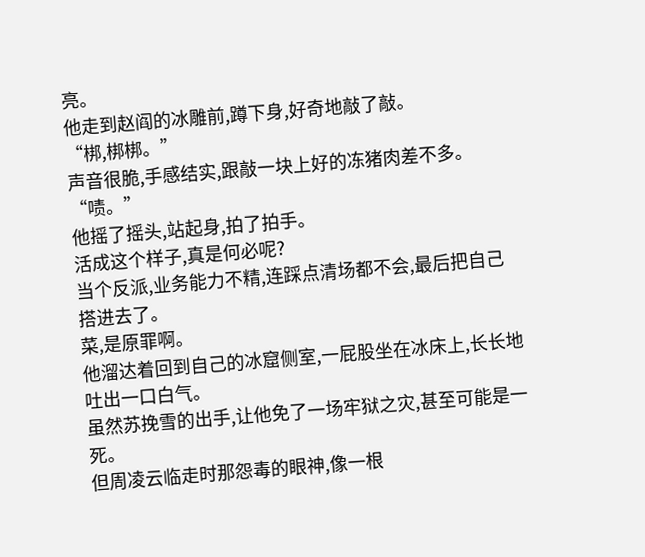亮。
他走到赵阎的冰雕前,蹲下身,好奇地敲了敲。
“梆,梆梆。”
声音很脆,手感结实,跟敲一块上好的冻猪肉差不多。
“啧。”
他摇了摇头,站起身,拍了拍手。
活成这个样子,真是何必呢?
当个反派,业务能力不精,连踩点清场都不会,最后把自己搭进去了。
菜,是原罪啊。
他溜达着回到自己的冰窟侧室,一屁股坐在冰床上,长长地吐出一口白气。
虽然苏挽雪的出手,让他免了一场牢狱之灾,甚至可能是一死。
但周凌云临走时那怨毒的眼神,像一根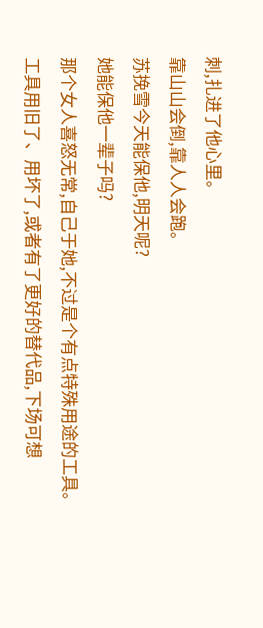刺,扎进了他心里。
靠山山会倒,靠人人会跑。
苏挽雪今天能保他,明天呢?
她能保他一辈子吗?
那个女人喜怒无常,自己于她,不过是个有点特殊用途的工具。
工具用旧了、用坏了,或者有了更好的替代品,下场可想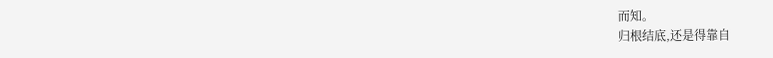而知。
归根结底,还是得靠自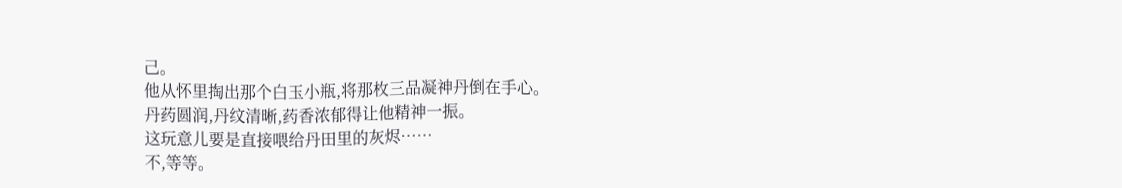己。
他从怀里掏出那个白玉小瓶,将那枚三品凝神丹倒在手心。
丹药圆润,丹纹清晰,药香浓郁得让他精神一振。
这玩意儿要是直接喂给丹田里的灰烬……
不,等等。